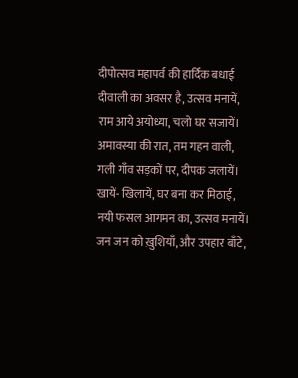दीपोत्सव महापर्व की हार्दिक बधाई
दीवाली का अवसर है, उत्सव मनायें,
राम आये अयोध्या, चलो घर सजायें।
अमावस्या की रात, तम गहन वाली,
गली गाँव सड़कों पर, दीपक जलायें।
खायें- खिलायें, घर बना कर मिठाई,
नयी फसल आगमन का, उत्सव मनायें।
जन जन को ख़ुशियाँ, और उपहार बाँटे,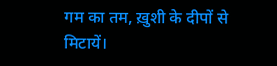गम का तम, ख़ुशी के दीपों से मिटायें।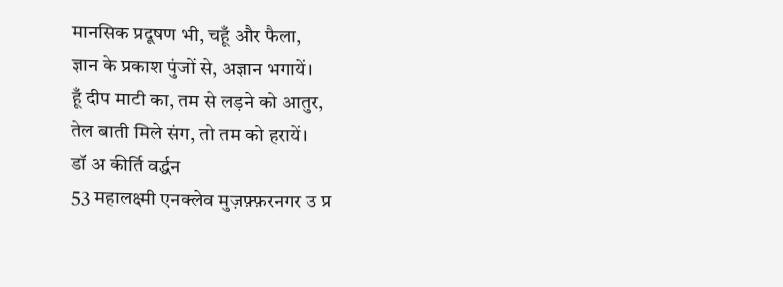मानसिक प्रदूषण भी, चहूँ और फैला,
ज्ञान के प्रकाश पुंजों से, अज्ञान भगायें।
हूँ दीप माटी का, तम से लड़ने को आतुर,
तेल बाती मिले संग, तो तम को हरायें।
डॉ अ कीर्ति वर्द्धन
53 महालक्ष्मी एनक्लेव मुज़फ़्फ़रनगर उ प्र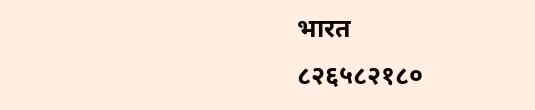भारत
८२६५८२१८०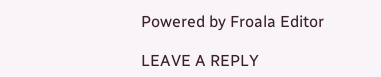Powered by Froala Editor

LEAVE A REPLY